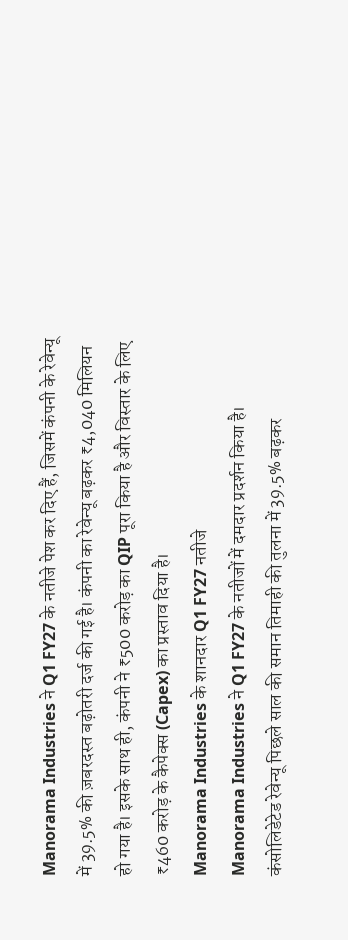Manorama Industries ने Q1 FY27 के नतीजे पेश कर दिए हैं, जिसमें कंपनी के रेवेन्यू में 39.5% की ज़बरदस्त बढ़ोतरी दर्ज की गई है। कंपनी का रेवेन्यू बढ़कर ₹4,040 मिलियन हो गया है। इसके साथ ही, कंपनी ने ₹500 करोड़ का QIP पूरा किया है और विस्तार के लिए ₹460 करोड़ के कैपेक्स (Capex) का प्रस्ताव दिया है।
Manorama Industries के शानदार Q1 FY27 नतीजे
Manorama Industries ने Q1 FY27 के नतीजों में दमदार प्रदर्शन किया है। कंसोलिडेटेड रेवेन्यू पिछले साल की समान तिमाही की तुलना में 39.5% बढ़कर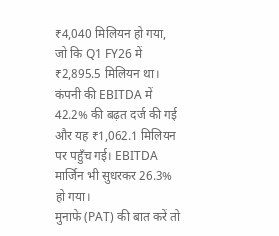₹4,040 मिलियन हो गया, जो कि Q1 FY26 में ₹2,895.5 मिलियन था। कंपनी की EBITDA में 42.2% की बढ़त दर्ज की गई और यह ₹1,062.1 मिलियन पर पहुँच गई। EBITDA मार्जिन भी सुधरकर 26.3% हो गया।
मुनाफे (PAT) की बात करें तो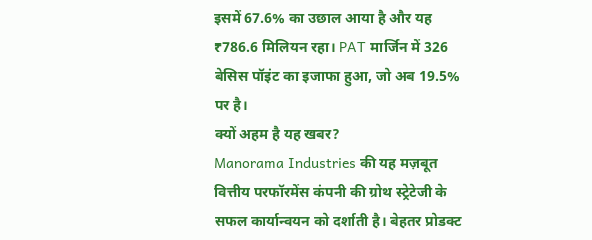इसमें 67.6% का उछाल आया है और यह ₹786.6 मिलियन रहा। PAT मार्जिन में 326 बेसिस पॉइंट का इजाफा हुआ, जो अब 19.5% पर है।
क्यों अहम है यह खबर?
Manorama Industries की यह मज़बूत वित्तीय परफॉरमेंस कंपनी की ग्रोथ स्ट्रेटेजी के सफल कार्यान्वयन को दर्शाती है। बेहतर प्रोडक्ट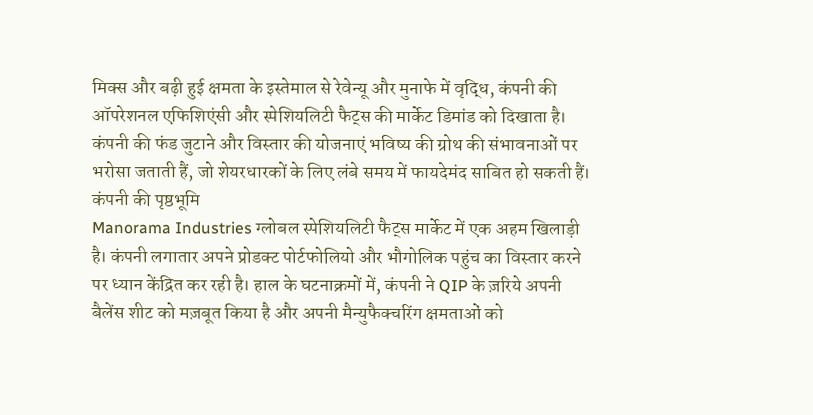मिक्स और बढ़ी हुई क्षमता के इस्तेमाल से रेवेन्यू और मुनाफे में वृद्धि, कंपनी की ऑपरेशनल एफिशिएंसी और स्पेशियलिटी फैट्स की मार्केट डिमांड को दिखाता है। कंपनी की फंड जुटाने और विस्तार की योजनाएं भविष्य की ग्रोथ की संभावनाओं पर भरोसा जताती हैं, जो शेयरधारकों के लिए लंबे समय में फायदेमंद साबित हो सकती हैं।
कंपनी की पृष्ठभूमि
Manorama Industries ग्लोबल स्पेशियलिटी फैट्स मार्केट में एक अहम खिलाड़ी है। कंपनी लगातार अपने प्रोडक्ट पोर्टफोलियो और भौगोलिक पहुंच का विस्तार करने पर ध्यान केंद्रित कर रही है। हाल के घटनाक्रमों में, कंपनी ने QIP के ज़रिये अपनी बैलेंस शीट को मज़बूत किया है और अपनी मैन्युफैक्चरिंग क्षमताओं को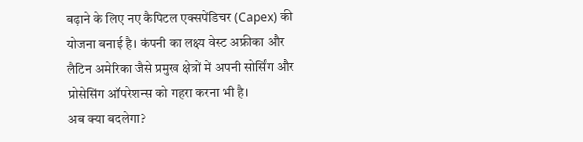बढ़ाने के लिए नए कैपिटल एक्सपेंडिचर (Capex) की योजना बनाई है। कंपनी का लक्ष्य वेस्ट अफ्रीका और लैटिन अमेरिका जैसे प्रमुख क्षेत्रों में अपनी सोर्सिंग और प्रोसेसिंग ऑपरेशन्स को गहरा करना भी है।
अब क्या बदलेगा?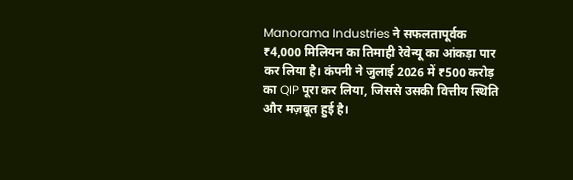Manorama Industries ने सफलतापूर्वक ₹4,000 मिलियन का तिमाही रेवेन्यू का आंकड़ा पार कर लिया है। कंपनी ने जुलाई 2026 में ₹500 करोड़ का QIP पूरा कर लिया, जिससे उसकी वित्तीय स्थिति और मज़बूत हुई है।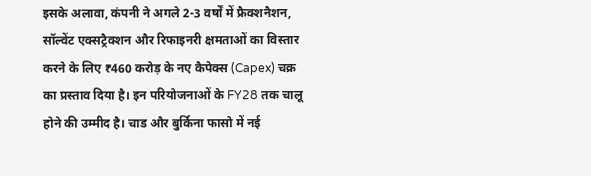इसके अलावा, कंपनी ने अगले 2-3 वर्षों में फ्रैक्शनैशन, सॉल्वेंट एक्सट्रैक्शन और रिफाइनरी क्षमताओं का विस्तार करने के लिए ₹460 करोड़ के नए कैपेक्स (Capex) चक्र का प्रस्ताव दिया है। इन परियोजनाओं के FY28 तक चालू होने की उम्मीद है। चाड और बुर्किना फासो में नई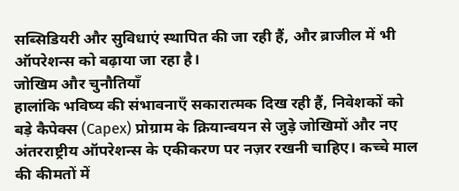सब्सिडियरी और सुविधाएं स्थापित की जा रही हैं, और ब्राजील में भी ऑपरेशन्स को बढ़ाया जा रहा है।
जोखिम और चुनौतियाँ
हालांकि भविष्य की संभावनाएँ सकारात्मक दिख रही हैं, निवेशकों को बड़े कैपेक्स (Capex) प्रोग्राम के क्रियान्वयन से जुड़े जोखिमों और नए अंतरराष्ट्रीय ऑपरेशन्स के एकीकरण पर नज़र रखनी चाहिए। कच्चे माल की कीमतों में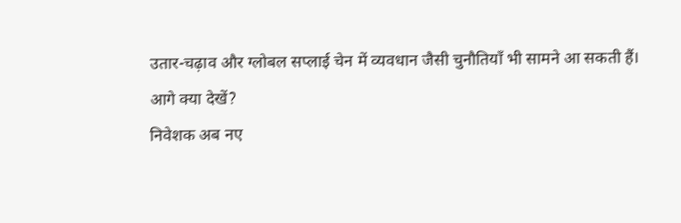उतार-चढ़ाव और ग्लोबल सप्लाई चेन में व्यवधान जैसी चुनौतियाँ भी सामने आ सकती हैं।
आगे क्या देखें?
निवेशक अब नए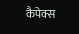कैपेक्स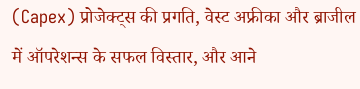(Capex) प्रोजेक्ट्स की प्रगति, वेस्ट अफ्रीका और ब्राजील में ऑपरेशन्स के सफल विस्तार, और आने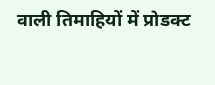वाली तिमाहियों में प्रोडक्ट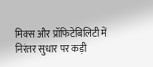मिक्स और प्रॉफिटेबिलिटी में निरंतर सुधार पर कड़ी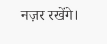नज़र रखेंगे।